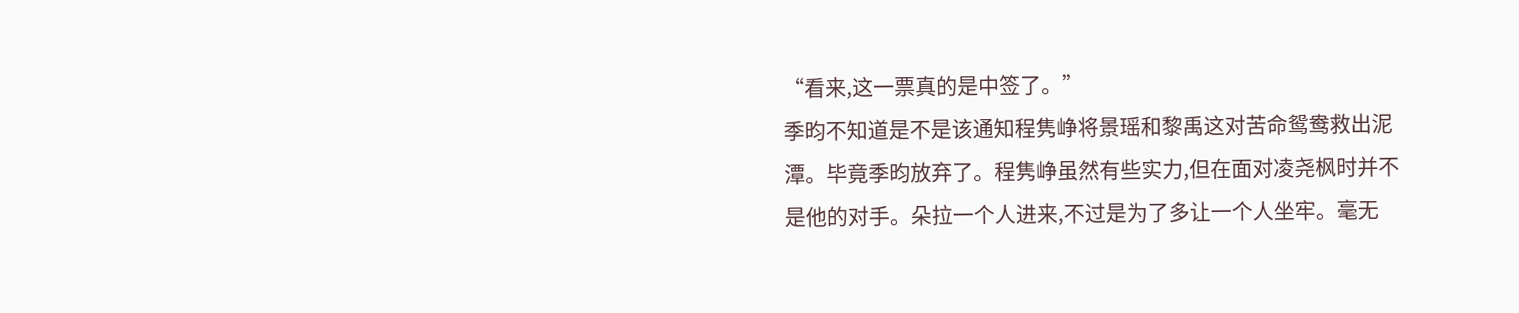“看来,这一票真的是中签了。”
季昀不知道是不是该通知程隽峥将景瑶和黎禹这对苦命鸳鸯救出泥潭。毕竟季昀放弃了。程隽峥虽然有些实力,但在面对凌尧枫时并不是他的对手。朵拉一个人进来,不过是为了多让一个人坐牢。毫无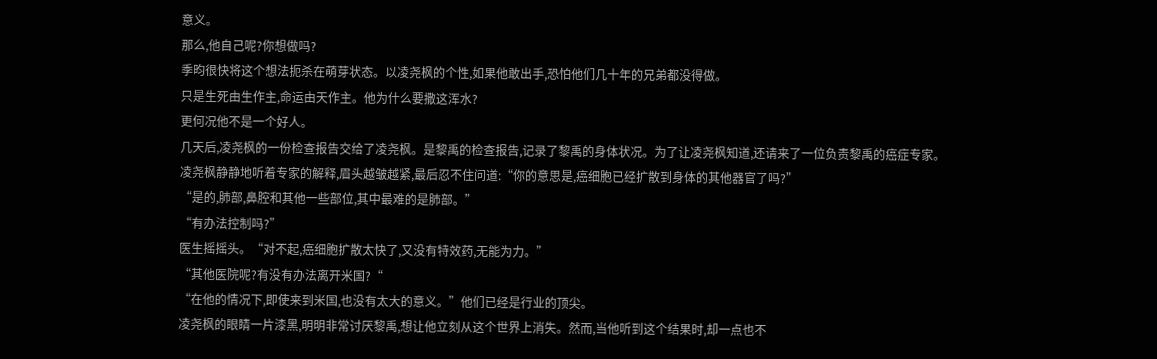意义。
那么,他自己呢?你想做吗?
季昀很快将这个想法扼杀在萌芽状态。以凌尧枫的个性,如果他敢出手,恐怕他们几十年的兄弟都没得做。
只是生死由生作主,命运由天作主。他为什么要撒这浑水?
更何况他不是一个好人。
几天后,凌尧枫的一份检查报告交给了凌尧枫。是黎禹的检查报告,记录了黎禹的身体状况。为了让凌尧枫知道,还请来了一位负责黎禹的癌症专家。
凌尧枫静静地听着专家的解释,眉头越皱越紧,最后忍不住问道:“你的意思是,癌细胞已经扩散到身体的其他器官了吗?”
“是的,肺部,鼻腔和其他一些部位,其中最难的是肺部。”
“有办法控制吗?”
医生摇摇头。“对不起,癌细胞扩散太快了,又没有特效药,无能为力。”
“其他医院呢?有没有办法离开米国?“
“在他的情况下,即使来到米国,也没有太大的意义。”他们已经是行业的顶尖。
凌尧枫的眼睛一片漆黑,明明非常讨厌黎禹,想让他立刻从这个世界上消失。然而,当他听到这个结果时,却一点也不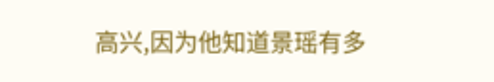高兴,因为他知道景瑶有多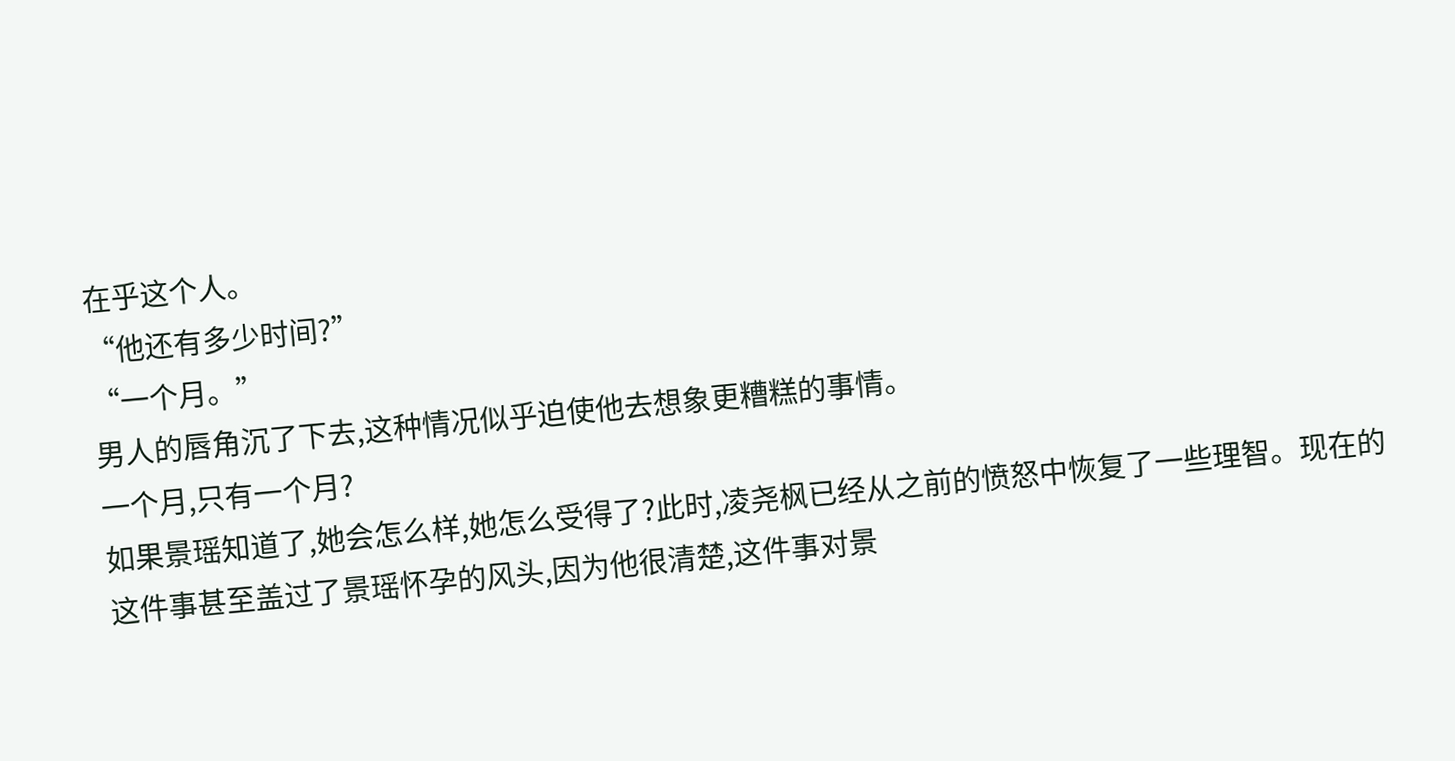在乎这个人。
“他还有多少时间?”
“一个月。”
男人的唇角沉了下去,这种情况似乎迫使他去想象更糟糕的事情。
一个月,只有一个月?
如果景瑶知道了,她会怎么样,她怎么受得了?此时,凌尧枫已经从之前的愤怒中恢复了一些理智。现在的这件事甚至盖过了景瑶怀孕的风头,因为他很清楚,这件事对景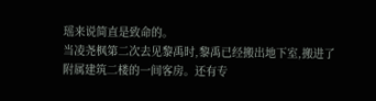瑶来说简直是致命的。
当凌尧枫第二次去见黎禹时,黎禹已经搬出地下室,搬进了附属建筑二楼的一间客房。还有专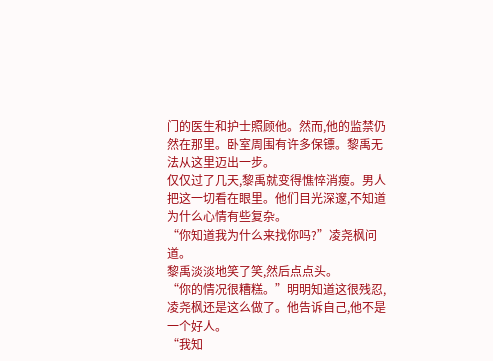门的医生和护士照顾他。然而,他的监禁仍然在那里。卧室周围有许多保镖。黎禹无法从这里迈出一步。
仅仅过了几天,黎禹就变得憔悴消瘦。男人把这一切看在眼里。他们目光深邃,不知道为什么心情有些复杂。
“你知道我为什么来找你吗?”凌尧枫问道。
黎禹淡淡地笑了笑,然后点点头。
“你的情况很糟糕。”明明知道这很残忍,凌尧枫还是这么做了。他告诉自己,他不是一个好人。
“我知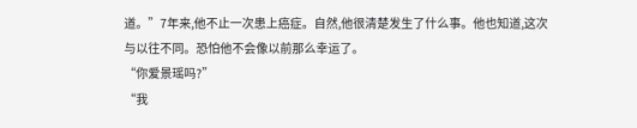道。”7年来,他不止一次患上癌症。自然,他很清楚发生了什么事。他也知道,这次与以往不同。恐怕他不会像以前那么幸运了。
“你爱景瑶吗?”
“我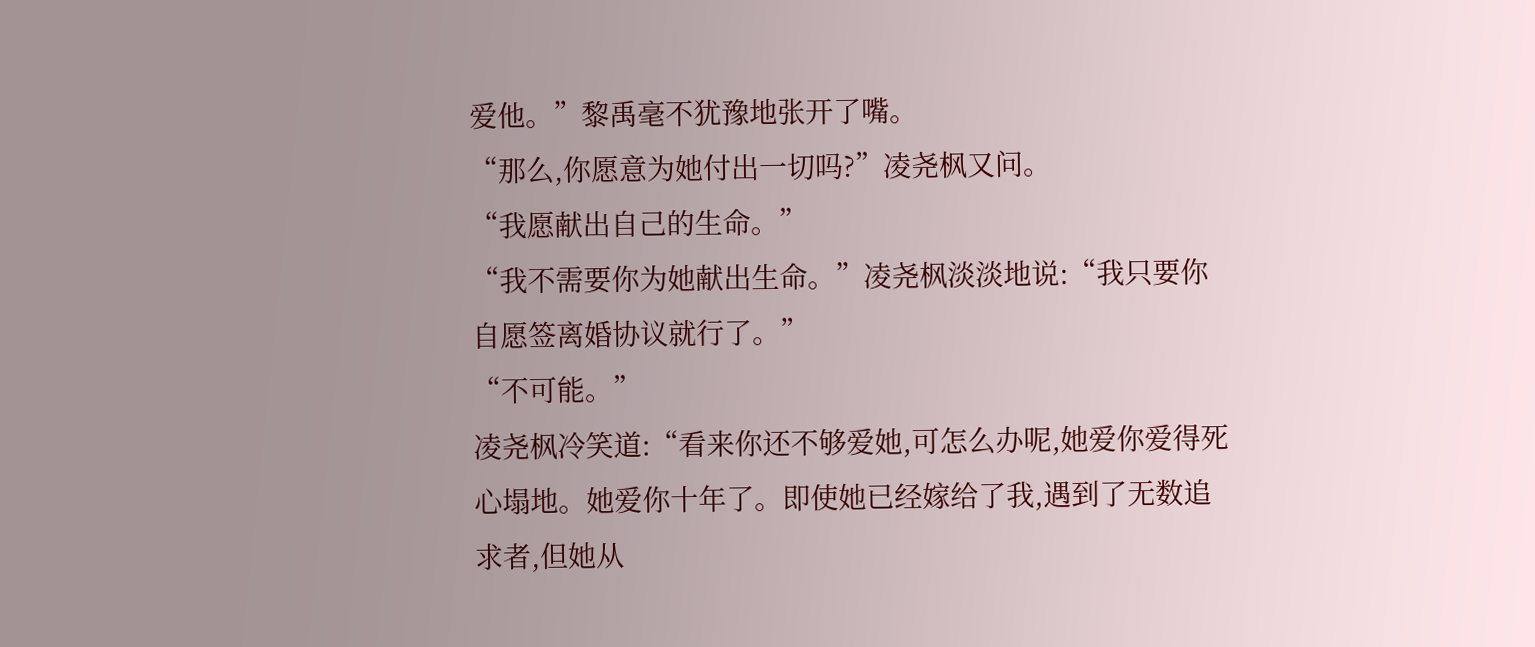爱他。”黎禹毫不犹豫地张开了嘴。
“那么,你愿意为她付出一切吗?”凌尧枫又问。
“我愿献出自己的生命。”
“我不需要你为她献出生命。”凌尧枫淡淡地说:“我只要你自愿签离婚协议就行了。”
“不可能。”
凌尧枫冷笑道:“看来你还不够爱她,可怎么办呢,她爱你爱得死心塌地。她爱你十年了。即使她已经嫁给了我,遇到了无数追求者,但她从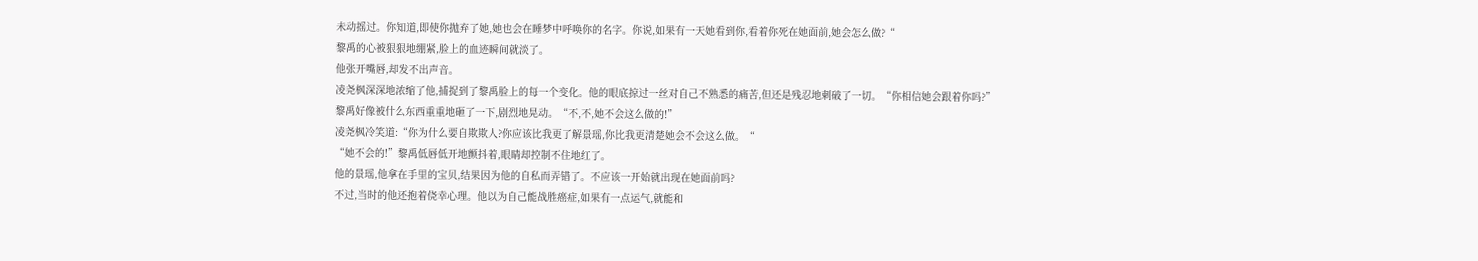未动摇过。你知道,即使你抛弃了她,她也会在睡梦中呼唤你的名字。你说,如果有一天她看到你,看着你死在她面前,她会怎么做?“
黎禹的心被狠狠地绷紧,脸上的血迹瞬间就淡了。
他张开嘴唇,却发不出声音。
凌尧枫深深地浓缩了他,捕捉到了黎禹脸上的每一个变化。他的眼底掠过一丝对自己不熟悉的痛苦,但还是残忍地刺破了一切。“你相信她会跟着你吗?”
黎禹好像被什么东西重重地砸了一下,剧烈地晃动。“不,不,她不会这么做的!”
凌尧枫冷笑道:“你为什么要自欺欺人?你应该比我更了解景瑶,你比我更清楚她会不会这么做。“
“她不会的!”黎禹低唇低开地颤抖着,眼睛却控制不住地红了。
他的景瑶,他拿在手里的宝贝,结果因为他的自私而弄错了。不应该一开始就出现在她面前吗?
不过,当时的他还抱着侥幸心理。他以为自己能战胜癌症,如果有一点运气,就能和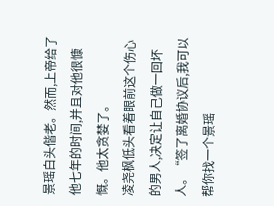景瑶白头偕老。然而,上帝给了他七年的时间,并且对他很慷慨。他太贪婪了。
凌尧枫低头看着眼前这个伤心的男人,决定让自己做一回坏人。“签了离婚协议后,我可以帮你找一个景瑶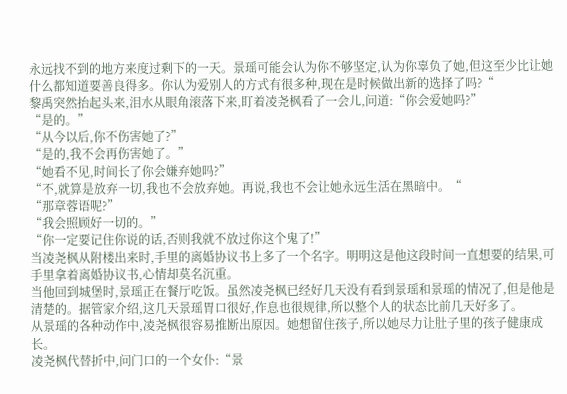永远找不到的地方来度过剩下的一天。景瑶可能会认为你不够坚定,认为你辜负了她,但这至少比让她什么都知道要善良得多。你认为爱别人的方式有很多种,现在是时候做出新的选择了吗?“
黎禹突然抬起头来,泪水从眼角滚落下来,盯着凌尧枫看了一会儿,问道:“你会爱她吗?”
“是的。”
“从今以后,你不伤害她了?”
“是的,我不会再伤害她了。”
“她看不见,时间长了你会嫌弃她吗?”
“不,就算是放弃一切,我也不会放弃她。再说,我也不会让她永远生活在黑暗中。“
“那章蓉语呢?”
“我会照顾好一切的。”
“你一定要记住你说的话,否则我就不放过你这个鬼了!”
当凌尧枫从附楼出来时,手里的离婚协议书上多了一个名字。明明这是他这段时间一直想要的结果,可手里拿着离婚协议书,心情却莫名沉重。
当他回到城堡时,景瑶正在餐厅吃饭。虽然凌尧枫已经好几天没有看到景瑶和景瑶的情况了,但是他是清楚的。据管家介绍,这几天景瑶胃口很好,作息也很规律,所以整个人的状态比前几天好多了。
从景瑶的各种动作中,凌尧枫很容易推断出原因。她想留住孩子,所以她尽力让肚子里的孩子健康成长。
凌尧枫代替折中,问门口的一个女仆:“景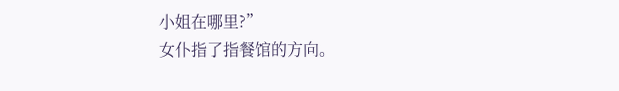小姐在哪里?”
女仆指了指餐馆的方向。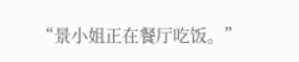“景小姐正在餐厅吃饭。”